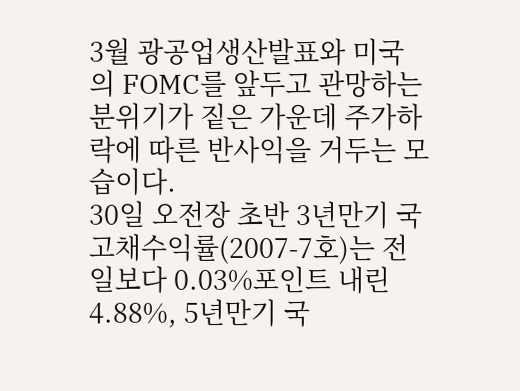3월 광공업생산발표와 미국의 FOMC를 앞두고 관망하는 분위기가 짙은 가운데 주가하락에 따른 반사익을 거두는 모습이다.
30일 오전장 초반 3년만기 국고채수익률(2007-7호)는 전일보다 0.03%포인트 내린 4.88%, 5년만기 국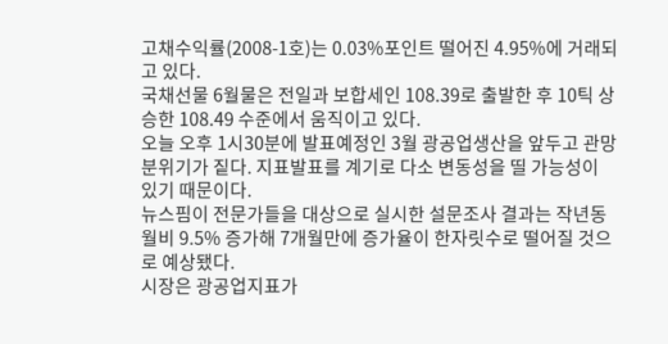고채수익률(2008-1호)는 0.03%포인트 떨어진 4.95%에 거래되고 있다.
국채선물 6월물은 전일과 보합세인 108.39로 출발한 후 10틱 상승한 108.49 수준에서 움직이고 있다.
오늘 오후 1시30분에 발표예정인 3월 광공업생산을 앞두고 관망 분위기가 짙다. 지표발표를 계기로 다소 변동성을 띨 가능성이 있기 때문이다.
뉴스핌이 전문가들을 대상으로 실시한 설문조사 결과는 작년동월비 9.5% 증가해 7개월만에 증가율이 한자릿수로 떨어질 것으로 예상됐다.
시장은 광공업지표가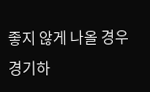좋지 않게 나올 경우 경기하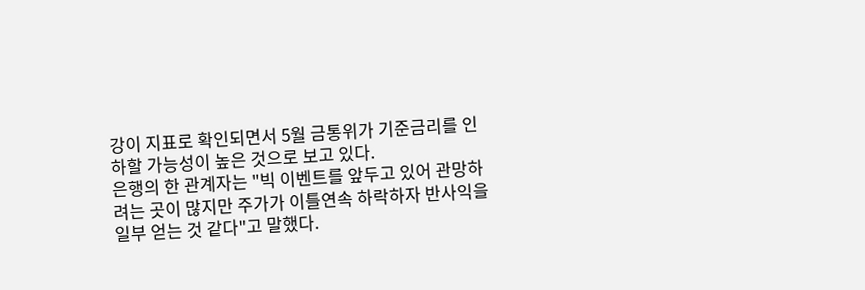강이 지표로 확인되면서 5월 금통위가 기준금리를 인하할 가능성이 높은 것으로 보고 있다.
은행의 한 관계자는 "빅 이벤트를 앞두고 있어 관망하려는 곳이 많지만 주가가 이틀연속 하락하자 반사익을 일부 얻는 것 같다"고 말했다.